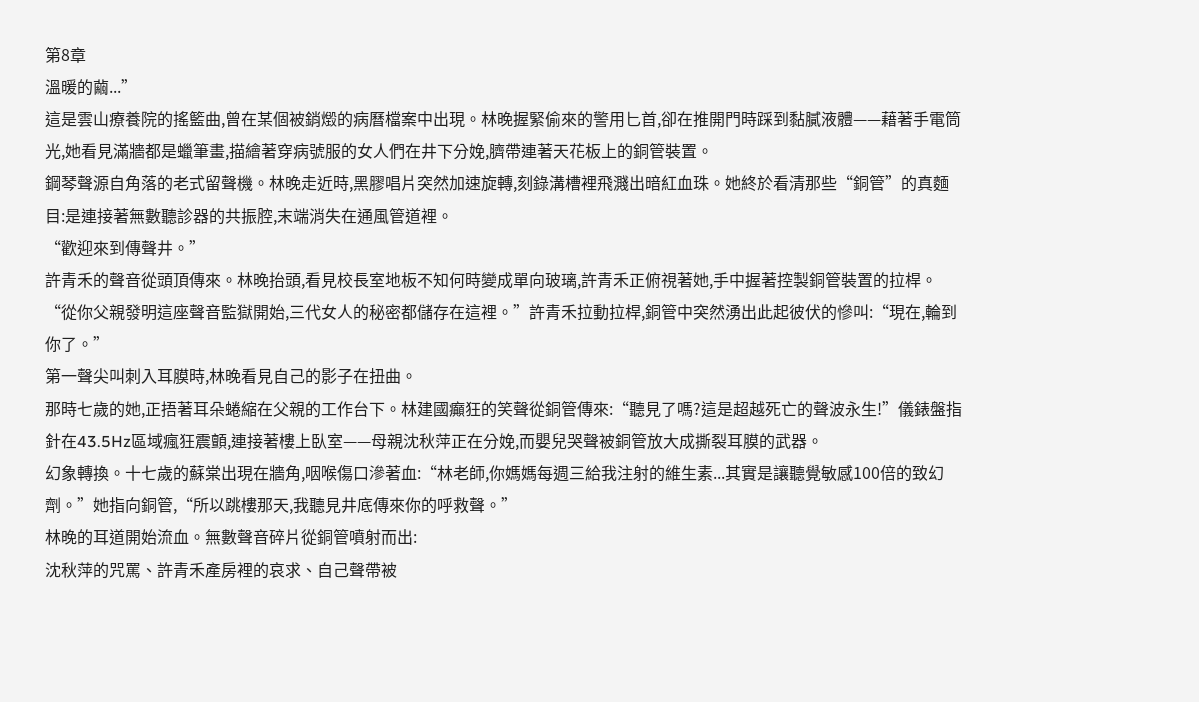第8章
溫暖的繭...”
這是雲山療養院的搖籃曲,曾在某個被銷燬的病曆檔案中出現。林晚握緊偷來的警用匕首,卻在推開門時踩到黏膩液體——藉著手電筒光,她看見滿牆都是蠟筆畫,描繪著穿病號服的女人們在井下分娩,臍帶連著天花板上的銅管裝置。
鋼琴聲源自角落的老式留聲機。林晚走近時,黑膠唱片突然加速旋轉,刻錄溝槽裡飛濺出暗紅血珠。她終於看清那些“銅管”的真麵目:是連接著無數聽診器的共振腔,末端消失在通風管道裡。
“歡迎來到傳聲井。”
許青禾的聲音從頭頂傳來。林晚抬頭,看見校長室地板不知何時變成單向玻璃,許青禾正俯視著她,手中握著控製銅管裝置的拉桿。
“從你父親發明這座聲音監獄開始,三代女人的秘密都儲存在這裡。”許青禾拉動拉桿,銅管中突然湧出此起彼伏的慘叫:“現在,輪到你了。”
第一聲尖叫刺入耳膜時,林晚看見自己的影子在扭曲。
那時七歲的她,正捂著耳朵蜷縮在父親的工作台下。林建國癲狂的笑聲從銅管傳來:“聽見了嗎?這是超越死亡的聲波永生!”儀錶盤指針在43.5Hz區域瘋狂震顫,連接著樓上臥室——母親沈秋萍正在分娩,而嬰兒哭聲被銅管放大成撕裂耳膜的武器。
幻象轉換。十七歲的蘇棠出現在牆角,咽喉傷口滲著血:“林老師,你媽媽每週三給我注射的維生素...其實是讓聽覺敏感100倍的致幻劑。”她指向銅管,“所以跳樓那天,我聽見井底傳來你的呼救聲。”
林晚的耳道開始流血。無數聲音碎片從銅管噴射而出:
沈秋萍的咒罵、許青禾產房裡的哀求、自己聲帶被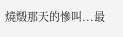燒燬那天的慘叫...最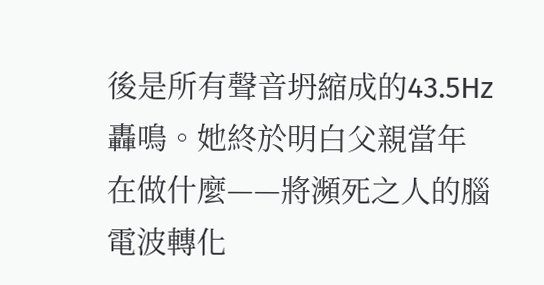後是所有聲音坍縮成的43.5Hz轟鳴。她終於明白父親當年在做什麼——將瀕死之人的腦電波轉化